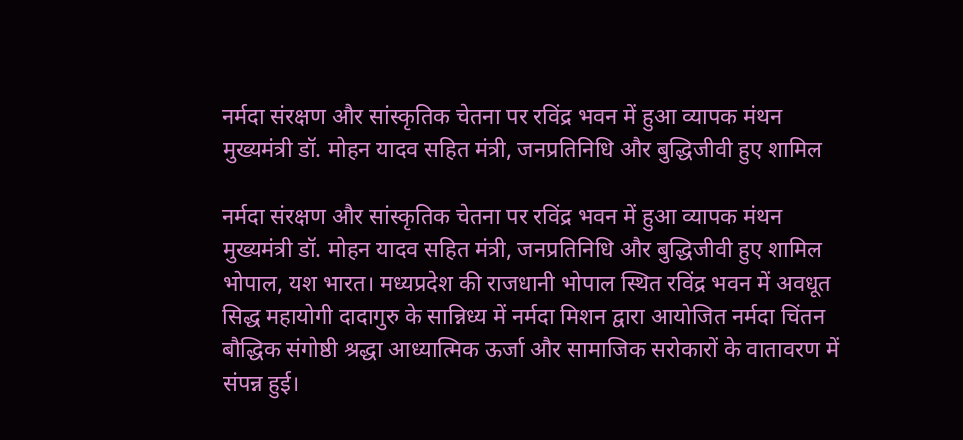नर्मदा संरक्षण और सांस्कृतिक चेतना पर रविंद्र भवन में हुआ व्यापक मंथन मुख्यमंत्री डॉ. मोहन यादव सहित मंत्री, जनप्रतिनिधि और बुद्धिजीवी हुए शामिल

नर्मदा संरक्षण और सांस्कृतिक चेतना पर रविंद्र भवन में हुआ व्यापक मंथन
मुख्यमंत्री डॉ. मोहन यादव सहित मंत्री, जनप्रतिनिधि और बुद्धिजीवी हुए शामिल
भोपाल, यश भारत। मध्यप्रदेश की राजधानी भोपाल स्थित रविंद्र भवन में अवधूत सिद्ध महायोगी दादागुरु के सान्निध्य में नर्मदा मिशन द्वारा आयोजित नर्मदा चिंतन बौद्धिक संगोष्ठी श्रद्धा आध्यात्मिक ऊर्जा और सामाजिक सरोकारों के वातावरण में संपन्न हुई।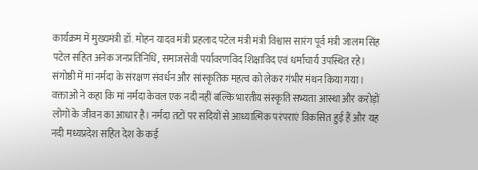कार्यक्रम में मुख्यमंत्री डॉ. मोहन यादव मंत्री प्रहलाद पटेल मंत्री मंत्री विश्वास सारंग पूर्व मंत्री जालम सिंह पटेल सहित अनेक जनप्रतिनिधि, समाजसेवी पर्यावरणविद शिक्षाविद एवं धर्माचार्य उपस्थित रहे। संगोष्ठी में मां नर्मदा के संरक्षण संवर्धन और सांस्कृतिक महत्व को लेकर गंभीर मंथन किया गया। वक्ताओं ने कहा कि मां नर्मदा केवल एक नदी नहीं बल्कि भारतीय संस्कृति सभ्यता आस्था और करोड़ों लोगों के जीवन का आधार है। नर्मदा तटों पर सदियों से आध्यात्मिक परंपराएं विकसित हुई हैं और यह नदी मध्यप्रदेश सहित देश के कई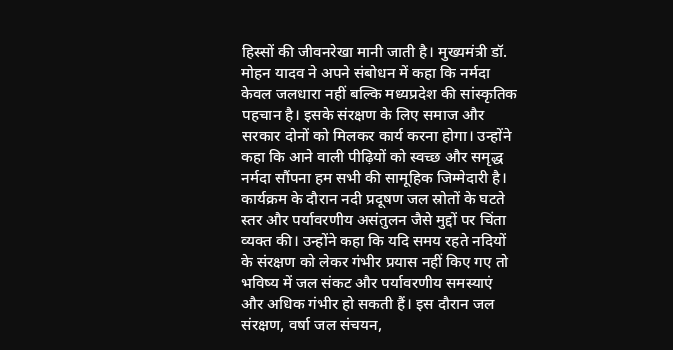हिस्सों की जीवनरेखा मानी जाती है। मुख्यमंत्री डॉ. मोहन यादव ने अपने संबोधन में कहा कि नर्मदा केवल जलधारा नहीं बल्कि मध्यप्रदेश की सांस्कृतिक पहचान है। इसके संरक्षण के लिए समाज और सरकार दोनों को मिलकर कार्य करना होगा। उन्होंने कहा कि आने वाली पीढ़ियों को स्वच्छ और समृद्ध नर्मदा सौंपना हम सभी की सामूहिक जिम्मेदारी है। कार्यक्रम के दौरान नदी प्रदूषण जल स्रोतों के घटते स्तर और पर्यावरणीय असंतुलन जैसे मुद्दों पर चिंता व्यक्त की। उन्होंने कहा कि यदि समय रहते नदियों के संरक्षण को लेकर गंभीर प्रयास नहीं किए गए तो भविष्य में जल संकट और पर्यावरणीय समस्याएं और अधिक गंभीर हो सकती हैं। इस दौरान जल संरक्षण, वर्षा जल संचयन,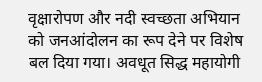वृक्षारोपण और नदी स्वच्छता अभियान को जनआंदोलन का रूप देने पर विशेष बल दिया गया। अवधूत सिद्ध महायोगी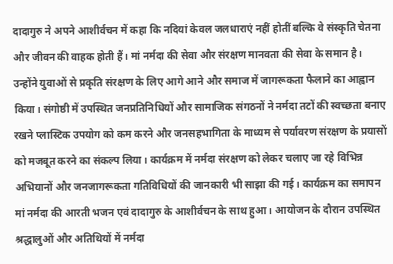दादागुरु ने अपने आशीर्वचन में कहा कि नदियां केवल जलधाराएं नहीं होतीं बल्कि वे संस्कृति चेतना और जीवन की वाहक होती हैं। मां नर्मदा की सेवा और संरक्षण मानवता की सेवा के समान है। उन्होंने युवाओं से प्रकृति संरक्षण के लिए आगे आने और समाज में जागरूकता फैलाने का आह्वान किया। संगोष्ठी में उपस्थित जनप्रतिनिधियों और सामाजिक संगठनों ने नर्मदा तटों की स्वच्छता बनाए रखने प्लास्टिक उपयोग को कम करने और जनसहभागिता के माध्यम से पर्यावरण संरक्षण के प्रयासों को मजबूत करने का संकल्प लिया। कार्यक्रम में नर्मदा संरक्षण को लेकर चलाए जा रहे विभिन्न अभियानों और जनजागरूकता गतिविधियों की जानकारी भी साझा की गई। कार्यक्रम का समापन मां नर्मदा की आरती भजन एवं दादागुरु के आशीर्वचन के साथ हुआ। आयोजन के दौरान उपस्थित श्रद्धालुओं और अतिथियों में नर्मदा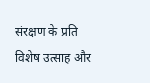संरक्षण के प्रति विशेष उत्साह और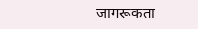जागरूकता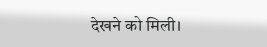देखने को मिली।